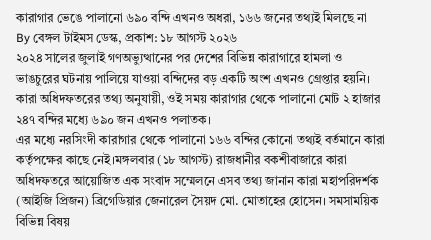কারাগার ভেঙে পালানো ৬৯০ বন্দি এখনও অধরা, ১৬৬ জনের তথ্যই মিলছে না
By বেঙ্গল টাইমস ডেস্ক, প্রকাশ: ১৮ আগস্ট ২০২৬
২০২৪ সালের জুলাই গণঅভ্যুত্থানের পর দেশের বিভিন্ন কারাগারে হামলা ও ভাঙচুরের ঘটনায় পালিয়ে যাওয়া বন্দিদের বড় একটি অংশ এখনও গ্রেপ্তার হয়নি। কারা অধিদফতরের তথ্য অনুযায়ী, ওই সময় কারাগার থেকে পালানো মোট ২ হাজার ২৪৭ বন্দির মধ্যে ৬৯০ জন এখনও পলাতক।
এর মধ্যে নরসিংদী কারাগার থেকে পালানো ১৬৬ বন্দির কোনো তথ্যই বর্তমানে কারা কর্তৃপক্ষের কাছে নেই।মঙ্গলবার (১৮ আগস্ট) রাজধানীর বকশীবাজারে কারা অধিদফতরে আয়োজিত এক সংবাদ সম্মেলনে এসব তথ্য জানান কারা মহাপরিদর্শক (আইজি প্রিজন) ব্রিগেডিয়ার জেনারেল সৈয়দ মো. মোতাহের হোসেন। সমসাময়িক বিভিন্ন বিষয়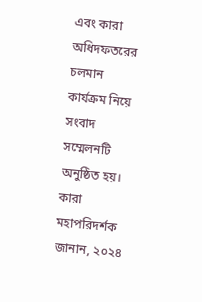এবং কারা অধিদফতরের চলমান কার্যক্রম নিয়ে সংবাদ সম্মেলনটি অনুষ্ঠিত হয়।
কারা মহাপরিদর্শক জানান, ২০২৪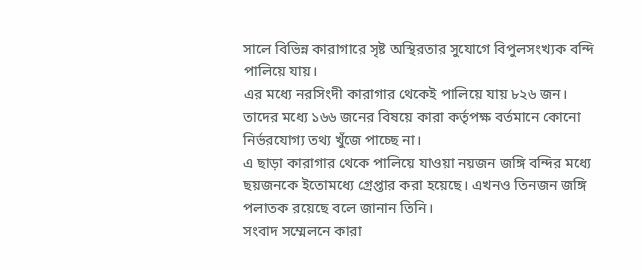সালে বিভিন্ন কারাগারে সৃষ্ট অস্থিরতার সুযোগে বিপুলসংখ্যক বন্দি পালিয়ে যায়।
এর মধ্যে নরসিংদী কারাগার থেকেই পালিয়ে যায় ৮২৬ জন। তাদের মধ্যে ১৬৬ জনের বিষয়ে কারা কর্তৃপক্ষ বর্তমানে কোনো নির্ভরযোগ্য তথ্য খুঁজে পাচ্ছে না।
এ ছাড়া কারাগার থেকে পালিয়ে যাওয়া নয়জন জঙ্গি বন্দির মধ্যে ছয়জনকে ইতোমধ্যে গ্রেপ্তার করা হয়েছে। এখনও তিনজন জঙ্গি পলাতক রয়েছে বলে জানান তিনি।
সংবাদ সম্মেলনে কারা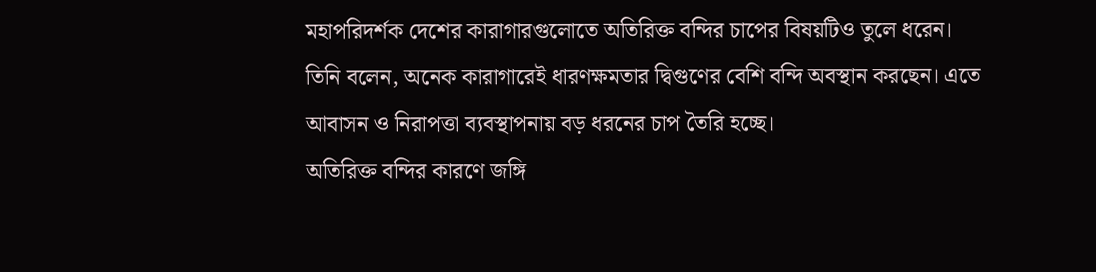মহাপরিদর্শক দেশের কারাগারগুলোতে অতিরিক্ত বন্দির চাপের বিষয়টিও তুলে ধরেন। তিনি বলেন, অনেক কারাগারেই ধারণক্ষমতার দ্বিগুণের বেশি বন্দি অবস্থান করছেন। এতে আবাসন ও নিরাপত্তা ব্যবস্থাপনায় বড় ধরনের চাপ তৈরি হচ্ছে।
অতিরিক্ত বন্দির কারণে জঙ্গি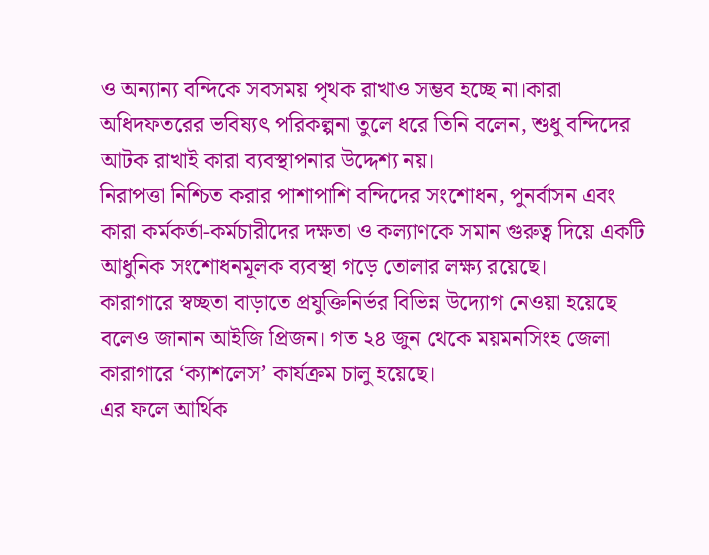ও অন্যান্য বন্দিকে সবসময় পৃথক রাখাও সম্ভব হচ্ছে না।কারা অধিদফতরের ভবিষ্যৎ পরিকল্পনা তুলে ধরে তিনি বলেন, শুধু বন্দিদের আটক রাখাই কারা ব্যবস্থাপনার উদ্দেশ্য নয়।
নিরাপত্তা নিশ্চিত করার পাশাপাশি বন্দিদের সংশোধন, পুনর্বাসন এবং কারা কর্মকর্তা-কর্মচারীদের দক্ষতা ও কল্যাণকে সমান গুরুত্ব দিয়ে একটি আধুনিক সংশোধনমূলক ব্যবস্থা গড়ে তোলার লক্ষ্য রয়েছে।
কারাগারে স্বচ্ছতা বাড়াতে প্রযুক্তিনির্ভর বিভিন্ন উদ্যোগ নেওয়া হয়েছে বলেও জানান আইজি প্রিজন। গত ২৪ জুন থেকে ময়মনসিংহ জেলা কারাগারে ‘ক্যাশলেস’ কার্যক্রম চালু হয়েছে।
এর ফলে আর্থিক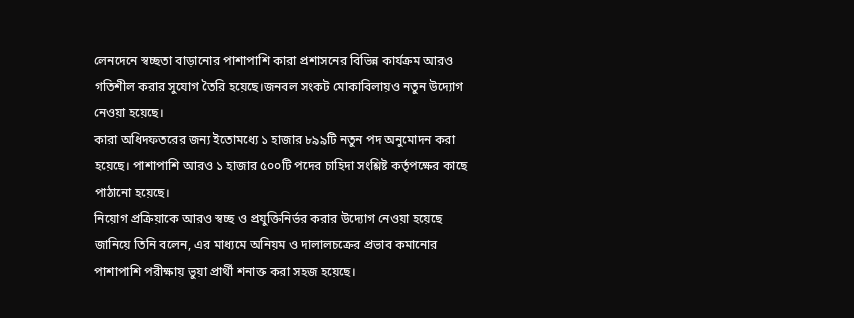লেনদেনে স্বচ্ছতা বাড়ানোর পাশাপাশি কারা প্রশাসনের বিভিন্ন কার্যক্রম আরও গতিশীল করার সুযোগ তৈরি হয়েছে।জনবল সংকট মোকাবিলায়ও নতুন উদ্যোগ নেওয়া হয়েছে।
কারা অধিদফতরের জন্য ইতোমধ্যে ১ হাজার ৮৯৯টি নতুন পদ অনুমোদন করা হয়েছে। পাশাপাশি আরও ১ হাজার ৫০০টি পদের চাহিদা সংশ্লিষ্ট কর্তৃপক্ষের কাছে পাঠানো হয়েছে।
নিয়োগ প্রক্রিয়াকে আরও স্বচ্ছ ও প্রযুক্তিনির্ভর করার উদ্যোগ নেওয়া হয়েছে জানিয়ে তিনি বলেন, এর মাধ্যমে অনিয়ম ও দালালচক্রের প্রভাব কমানোর পাশাপাশি পরীক্ষায় ভুয়া প্রার্থী শনাক্ত করা সহজ হয়েছে।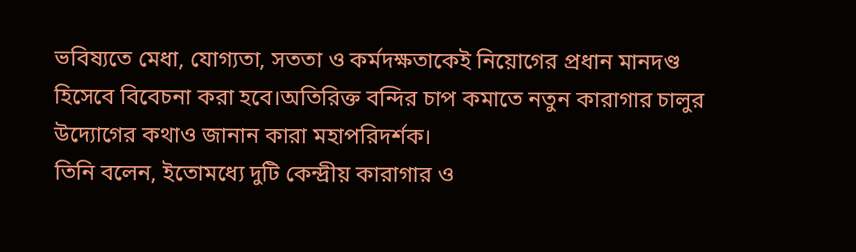ভবিষ্যতে মেধা, যোগ্যতা, সততা ও কর্মদক্ষতাকেই নিয়োগের প্রধান মানদণ্ড হিসেবে বিবেচনা করা হবে।অতিরিক্ত বন্দির চাপ কমাতে নতুন কারাগার চালুর উদ্যোগের কথাও জানান কারা মহাপরিদর্শক।
তিনি বলেন, ইতোমধ্যে দুটি কেন্দ্রীয় কারাগার ও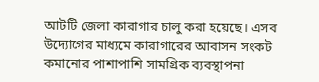আটটি জেলা কারাগার চালু করা হয়েছে। এসব উদ্যোগের মাধ্যমে কারাগারের আবাসন সংকট কমানোর পাশাপাশি সামগ্রিক ব্যবস্থাপনা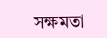সক্ষমতা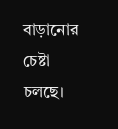বাড়ানোর চেষ্টা চলছে।